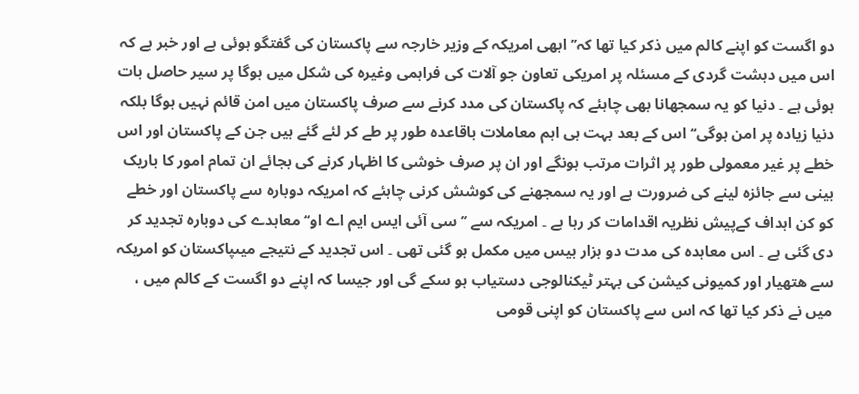دو اگست کو اپنے کالم میں ذکر کیا تھا کہ’’ ابھی امریکہ کے وزیر خارجہ سے پاکستان کی گفتگو ہوئی ہے اور خبر ہے کہ اس میں دہشت گردی کے مسئلہ پر امریکی تعاون جو آلات کی فراہمی وغیرہ کی شکل میں ہوگا پر سیر حاصل بات ہوئی ہے ۔ دنیا کو یہ سمجھانا بھی چاہئے کہ پاکستان کی مدد کرنے سے صرف پاکستان میں امن قائم نہیں ہوگا بلکہ دنیا زیادہ پر امن ہوگی‘‘ اس کے بعد بہت ہی اہم معاملات باقاعدہ طور پر طے کر لئے گئے ہیں جن کے پاکستان اور اس خطے پر غیر معمولی طور پر اثرات مرتب ہونگے اور ان پر صرف خوشی کا اظہار کرنے کی بجائے ان تمام امور کا باریک بینی سے جائزہ لینے کی ضرورت ہے اور یہ سمجھنے کی کوشش کرنی چاہئے کہ امریکہ دوبارہ سے پاکستان اور خطے کو کن اہداف کےپیش نظریہ اقدامات کر رہا ہے ۔ امریکہ سے ’’ سی آئی ایس ایم اے او‘‘ معاہدے کی دوبارہ تجدید کر دی گئی ہے ۔ اس معاہدہ کی مدت دو ہزار بیس میں مکمل ہو گئی تھی ۔ اس تجدید کے نتیجے میںپاکستان کو امریکہ سے هتھیار اور کمیونی کیشن کی بہتر ٹیکنالوجی دستیاب ہو سکے گی اور جیسا کہ اپنے دو اگست کے کالم میں ، میں نے ذکر کیا تھا کہ اس سے پاکستان کو اپنی قومی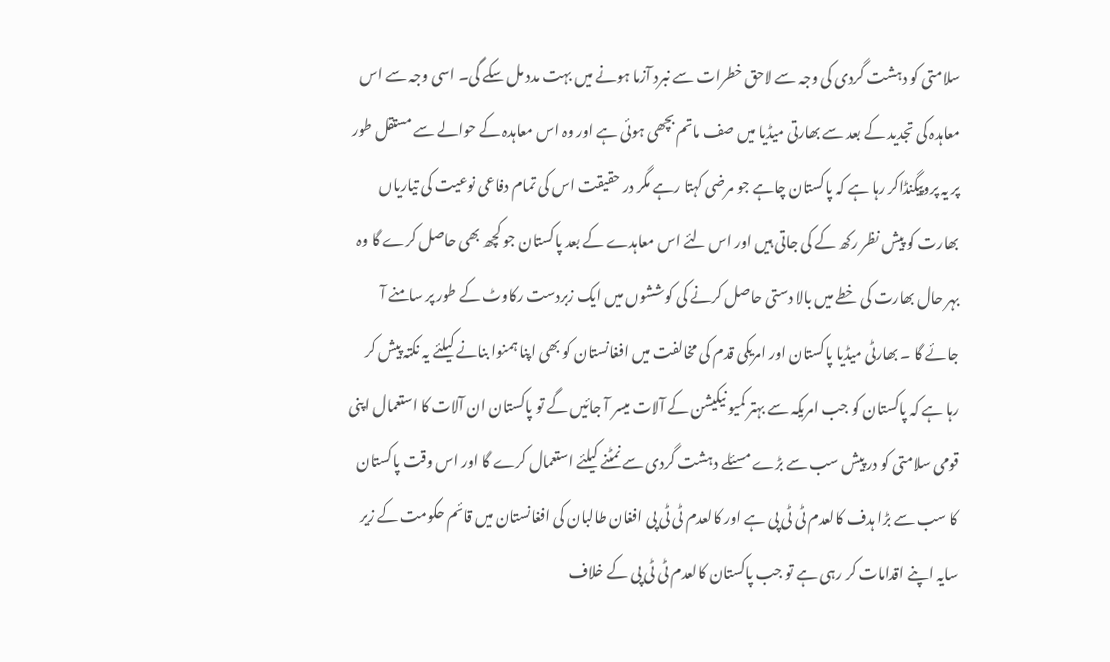سلامتی کو دہشت گردی کی وجہ سے لاحق خطرات سے نبرد آزما ہونے میں بہت مدد مل سکے گی۔ اسی وجہ سے اس معاہدہ کی تجدید کے بعد سے بھارتی میڈیا میں صف ماتم بچھی ہوئی ہے اور وہ اس معاہدہ کے حوالے سے مستقل طور پر یہ پروپیگنڈاکر رہا ہے کہ پاکستان چاہے جو مرضی کہتا رہے مگر در حقیقت اس کی تمام دفاعی نوعیت کی تیاریاں بھارت کو پیش نظر رکھ کے کی جاتی ہیں اور اس لئے اس معاہدے کے بعد پاکستان جو کچھ بھی حاصل کرے گا وہ بہر حال بھارت کی خطے میں بالا دستی حاصل کرنے کی کوششوں میں ایک زبردست رکاوٹ کے طور پر سامنے آ جائے گا ۔ بھارٹی میڈیا پاکستان اور امریکی قدم کی مخالفت میں افغانستان کو بھی اپنا ہمنوا بنانے کیلئے یہ نکتہ پیش کر رہا ہے کہ پاکستان کو جب امریکہ سے بہتر کمیو نیکیشن کے آلات ميسر آ جائیں گے تو پاکستان ان آلات کا استعمال اپنی قومی سلامتی کو در پیش سب سے بڑے مسئلے دہشت گردی سے نمٹنے کیلئے استعمال کرے گا اور اس وقت پاکستان کا سب سے بڑا ہدف کالعدم ٹی ٹی پی ہے اور کالعدم ٹی ٹی پی افغان طالبان کی افغانستان میں قائم حکومت کے زیر سایہ اپنے اقدامات کر رہی ہے تو جب پاکستان کالعدم ٹی ٹی پی کے خلاف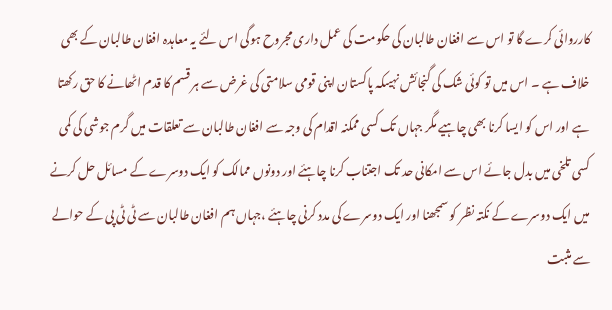کارروائی کرے گا تو اس سے افغان طالبان کی حکومت کی عمل داری مجروح ہوگی اس لئے یہ معاہدہ افغان طالبان کے بھی خلاف ہے ۔ اس میں تو کوئی شک کی گنجائش نہیںکہ پاکستان اپنی قومی سلامتی کی غرض سے ہر قسم کا قدم اٹھانے کا حق رکھتا ہے اور اس کو ایسا کرنا بھی چاہیے مگر جہاں تک کسی ممکنہ اقدام کی وجہ سے افغان طالبان سے تعلقات میں گرم جوشی کی کمی کسی تلخی میں بدل جائے اس سے امکانی حد تک اجتناب کرنا چاہئے اور دونوں ممالک کو ایک دوسرے کے مسائل حل کرنے میں ایک دوسرے کے نکتہ نظر کو سمجھنا اور ایک دوسرے کی مدد کرنی چاہئے ،جہاں ہم افغان طالبان سے ٹی ٹی پی کے حوالے سے مثبت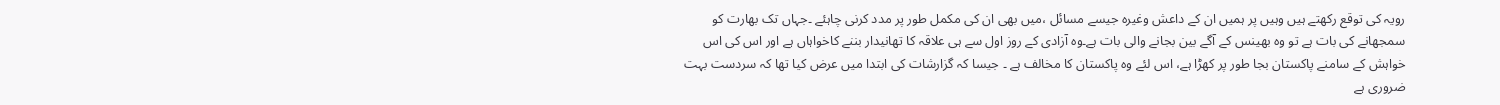رويہ کی توقع رکھتے ہیں وہیں پر ہمیں ان کے داعش وغیرہ جیسے مسائل ،میں بھی ان کی مکمل طور پر مدد کرنی چاہئے ۔جہاں تک بھارت کو سمجھانے کی بات ہے تو وہ بھینس کے آگے بین بجانے والی بات ہے۔وہ آزادی کے روز اول سے ہی علاقہ کا تھانیدار بننے کاخواہاں ہے اور اس کی اس خواہش کے سامنے پاکستان بجا طور پر کھڑا ہے، اس لئے وہ پاکستان کا مخالف ہے ۔ جیسا کہ گزارشات کی ابتدا میں عرض کیا تھا کہ سردست بہت ضروری ہے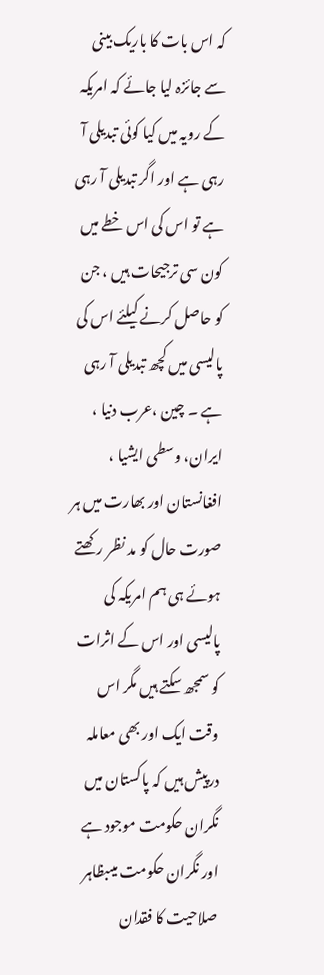کہ اس بات کا باریک بینی سے جائزہ لیا جائے کہ امریکہ کے رويہ میں کیا کوئی تبدیلی آ رہی ہے اور اگر تبدیلی آ رہی ہے تو اس کی اس خطے میں کون سی ترجیحات ہیں ، جن کو حاصل کرنے کیلئے اس کی پالیسی میں کچھ تبدیلی آ رہی ہے ۔ چین ،عرب دنیا ، ایران، وسطی ایشیا ، افغانستان اور بھارت میں ہر صورت حال کو مد نظر رکھتے ہوئے ہی ہم امریکہ کی پالیسی اور اس کے اثرات کو سمجھ سکتے ہیں مگر اس وقت ایک اور بھی معاملہ درپیش ہیں کہ پاکستان میں نگران حکومت موجود ہے اور نگران حکومت میںبظاہر صلاحیت کا فقدان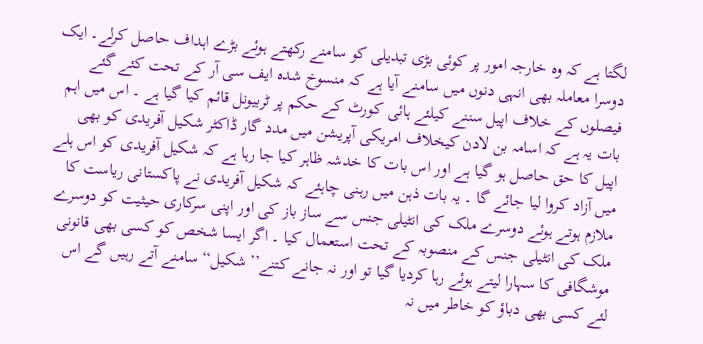لگتا ہے کہ وہ خارجہ امور پر کوئی بڑی تبدیلی کو سامنے رکھتے ہوئے بڑے اہداف حاصل کرلے۔ ایک دوسرا معاملہ بھی انہی دنوں میں سامنے آیا ہے کہ منسوخ شدہ ایف سی آر کے تحت کئے گئے فیصلوں کے خلاف اپیل سننے کیلئے ہائی کورٹ کے حکم پر ٹربیونل قائم کیا گیا ہے ۔ اس میں اہم بات یہ ہے کہ اسامہ بن لادن کیخلاف امریکی آپریشن میں مدد گار ڈاکٹر شکیل آفریدی کو بھی اپیل کا حق حاصل ہو گیا ہے اور اس بات کا خدشہ ظاہر کیا جا رہا ہے کہ شکیل آفریدی کو اس ہلے میں آزاد کروا لیا جائے گا ۔ یہ بات ذہن میں رہنی چاہئے کہ شکیل آفریدی نے پاکستانی ریاست کا ملازم ہوتے ہوئے دوسرے ملک کی انٹیلی جنس سے ساز باز کی اور اپنی سرکاری حیثیت کو دوسرے ملک کی انٹیلی جنس کے منصوبہ کے تحت استعمال کیا ۔ اگر ایسا شخص کو کسی بھی قانونی موشگافی کا سہارا لیتے ہوئے رہا کردیا گیا تو اور نہ جانے کتنے’’شکیل‘‘سامنے آتے رہیں گے اس لئے کسی بھی دباؤ کو خاطر میں نہ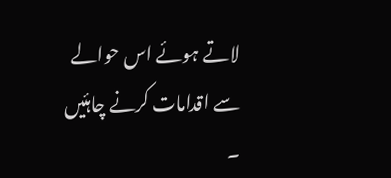لاتے ہوئے اس حوالے سے اقدامات کرنے چاہئیں ۔